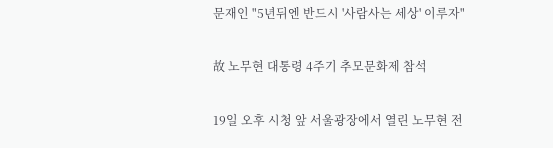문재인 "5년뒤엔 반드시 '사람사는 세상' 이루자"

故 노무현 대통령 4주기 추모문화제 참석

19일 오후 시청 앞 서울광장에서 열린 노무현 전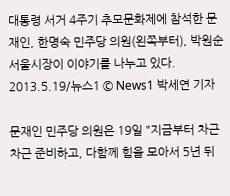대통령 서거 4주기 추모문화제에 참석한 문재인, 한명숙 민주당 의원(왼쪽부터), 박원순 서울시장이 이야기를 나누고 있다. 2013.5.19/뉴스1 © News1 박세연 기자

문재인 민주당 의원은 19일 "지금부터 차근차근 준비하고, 다함께 힘을 모아서 5년 뒤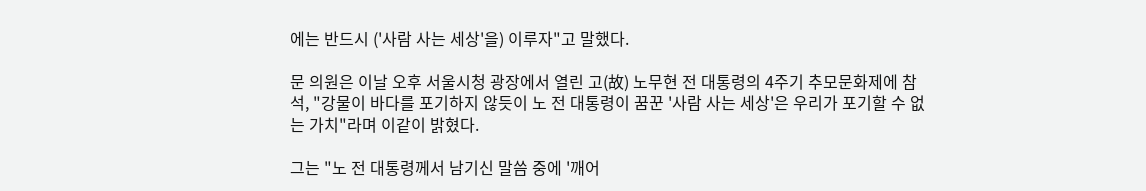에는 반드시 ('사람 사는 세상'을) 이루자"고 말했다.

문 의원은 이날 오후 서울시청 광장에서 열린 고(故) 노무현 전 대통령의 4주기 추모문화제에 참석, "강물이 바다를 포기하지 않듯이 노 전 대통령이 꿈꾼 '사람 사는 세상'은 우리가 포기할 수 없는 가치"라며 이같이 밝혔다.

그는 "노 전 대통령께서 남기신 말씀 중에 '깨어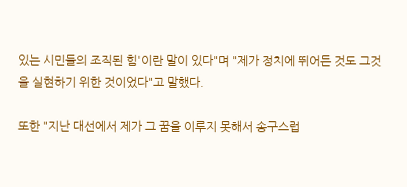있는 시민들의 조직된 힘'이란 말이 있다"며 "제가 정치에 뛰어든 것도 그것을 실현하기 위한 것이었다"고 말했다.

또한 "지난 대선에서 제가 그 꿈을 이루지 못해서 송구스럽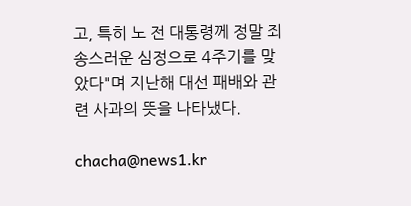고, 특히 노 전 대통령께 정말 죄송스러운 심정으로 4주기를 맞았다"며 지난해 대선 패배와 관련 사과의 뜻을 나타냈다.

chacha@news1.kr